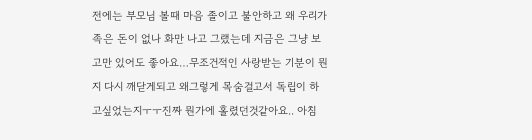전에는 부모님 볼때 마음 졸이고 불안하고 왜 우리가족은 돈이 없나 화만 나고 그랬는데 지금은 그냥 보고만 있어도 좋아요…무조건적인 사랑받는 기분이 뭔지 다시 깨닫게되고 왜그렇게 목숨걸고서 독립이 하고싶었는지ㅜㅜ진짜 뭔가에 홀렸던것같아요.. 아침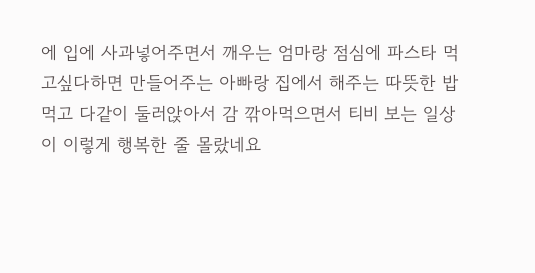에 입에 사과넣어주면서 깨우는 엄마랑 점심에 파스타 먹고싶다하면 만들어주는 아빠랑 집에서 해주는 따뜻한 밥 먹고 다같이 둘러앉아서 감 깎아먹으면서 티비 보는 일상이 이렇게 행복한 줄 몰랐네요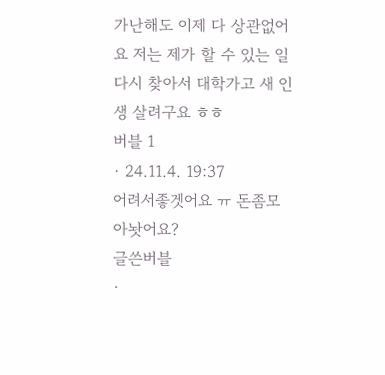가난해도 이제 다 상관없어요 저는 제가 할 수 있는 일 다시 찾아서 대학가고 새 인생 살려구요 ㅎㅎ
버블 1
· 24.11.4. 19:37
어려서좋겟어요 ㅠ 돈좀모아놧어요?
글쓴버블
·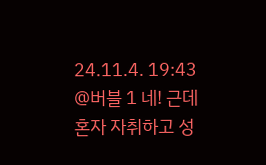24.11.4. 19:43
@버블 1 네! 근데 혼자 자취하고 성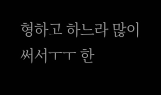형하고 하느라 많이 써서ㅜㅜ 한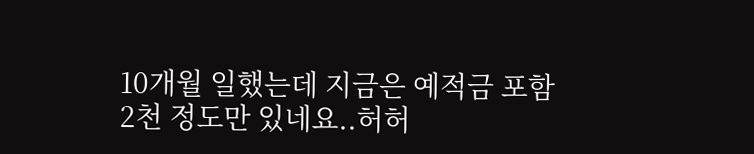10개월 일했는데 지금은 예적금 포함 2천 정도만 있네요..허허